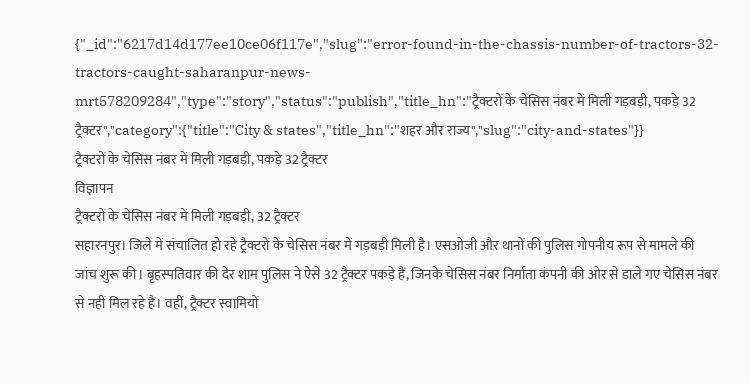{"_id":"6217d14d177ee10ce06f117e","slug":"error-found-in-the-chassis-number-of-tractors-32-tractors-caught-saharanpur-news-mrt578209284","type":"story","status":"publish","title_hn":"ट्रैक्टरों के चेसिस नंबर में मिली गड़बड़ी, पकड़े 32 ट्रैक्टर","category":{"title":"City & states","title_hn":"शहर और राज्य","slug":"city-and-states"}}
ट्रैक्टरों के चेसिस नंबर में मिली गड़बड़ी, पकड़े 32 ट्रैक्टर
विज्ञापन
ट्रैक्टरों के चेसिस नंबर में मिली गड़बड़ी, 32 ट्रैक्टर
सहारनपुर। जिले में संचालित हो रहे ट्रैक्टरों के चेसिस नंबर में गड़बड़ी मिली है। एसओजी और थानों की पुलिस गोपनीय रूप से मामले की जांच शुरू की। बृहस्पतिवार की देर शाम पुलिस ने ऐसे 32 ट्रैक्टर पकड़े हैं, जिनके चेसिस नंबर निर्माता कंपनी की ओर से डाले गए चेसिस नंबर से नहीं मिल रहे हैं। वहीं, ट्रैक्टर स्वामियों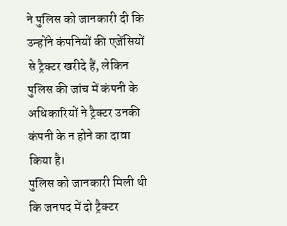ने पुलिस को जानकारी दी कि उन्होंने कंपनियों की एजेंसियों से ट्रैक्टर खरीदे हैं, लेकिन पुलिस की जांच में कंपनी के अधिकारियों ने ट्रैक्टर उनकी कंपनी के न होने का दावा किया है।
पुलिस को जानकारी मिली थी कि जनपद में दो ट्रैक्टर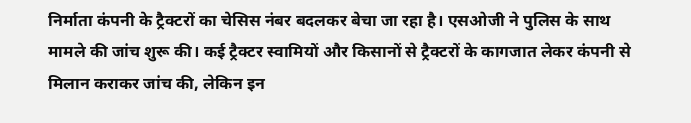निर्माता कंपनी के ट्रैक्टरों का चेसिस नंबर बदलकर बेचा जा रहा है। एसओजी ने पुलिस के साथ मामले की जांच शुरू की। कई ट्रैक्टर स्वामियों और किसानों से ट्रैक्टरों के कागजात लेकर कंपनी से मिलान कराकर जांच की, लेकिन इन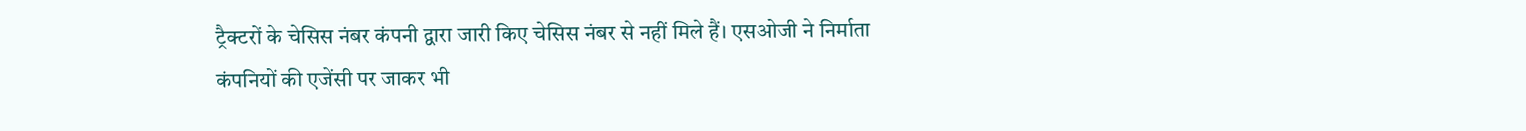ट्रैक्टरों के चेसिस नंबर कंपनी द्वारा जारी किए चेसिस नंबर से नहीं मिले हैं। एसओजी ने निर्माता कंपनियों की एजेंसी पर जाकर भी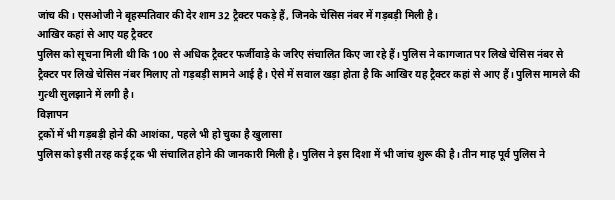जांच की। एसओजी ने बृहस्पतिवार की देर शाम 32 ट्रैक्टर पकड़े हैं, जिनके चेसिस नंबर में गड़बड़ी मिली है।
आखिर कहां से आए यह ट्रैक्टर
पुलिस को सूचना मिली थी कि 100 से अधिक ट्रैक्टर फर्जीवाड़े के जरिए संचालित किए जा रहे हैं। पुलिस ने कागजात पर लिखे चेसिस नंबर से ट्रैक्टर पर लिखे चेसिस नंबर मिलाए तो गड़बड़ी सामने आई है। ऐसे में सवाल खड़ा होता है कि आखिर यह ट्रैक्टर कहां से आए हैं। पुलिस मामले की गुत्थी सुलझाने में लगी है।
विज्ञापन
ट्रकों में भी गड़बड़ी होने की आशंका, पहले भी हो चुका है खुलासा
पुलिस को इसी तरह कई ट्रक भी संचालित होने की जानकारी मिली है। पुलिस ने इस दिशा में भी जांच शुरू की है। तीन माह पूर्व पुलिस ने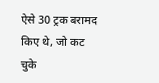ऐसे 30 ट्रक बरामद किए थे, जो कट चुके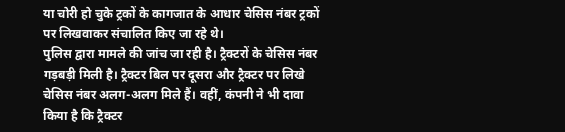या चोरी हो चुके ट्रकों के कागजात के आधार चेसिस नंबर ट्रकों पर लिखवाकर संचालित किए जा रहे थे।
पुलिस द्वारा मामले की जांच जा रही है। ट्रैक्टरों के चेसिस नंबर गड़बड़ी मिली है। ट्रैक्टर बिल पर दूसरा और ट्रैक्टर पर लिखे चेसिस नंबर अलग-अलग मिले हैं। वहीं, कंपनी ने भी दावा किया है कि ट्रैक्टर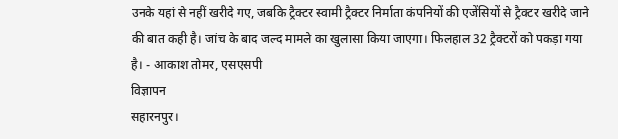उनके यहां से नहीं खरीदे गए, जबकि ट्रैक्टर स्वामी ट्रैक्टर निर्माता कंपनियों की एजेंसियों से ट्रैक्टर खरीदे जाने की बात कही है। जांच के बाद जल्द मामले का खुलासा किया जाएगा। फिलहाल 32 ट्रैक्टरों को पकड़ा गया है। - आकाश तोमर, एसएसपी
विज्ञापन
सहारनपुर।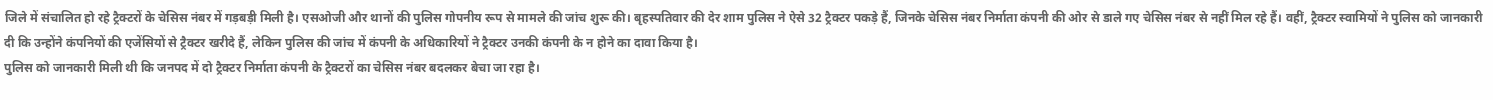जिले में संचालित हो रहे ट्रैक्टरों के चेसिस नंबर में गड़बड़ी मिली है। एसओजी और थानों की पुलिस गोपनीय रूप से मामले की जांच शुरू की। बृहस्पतिवार की देर शाम पुलिस ने ऐसे 32 ट्रैक्टर पकड़े हैं, जिनके चेसिस नंबर निर्माता कंपनी की ओर से डाले गए चेसिस नंबर से नहीं मिल रहे हैं। वहीं, ट्रैक्टर स्वामियों ने पुलिस को जानकारी दी कि उन्होंने कंपनियों की एजेंसियों से ट्रैक्टर खरीदे हैं, लेकिन पुलिस की जांच में कंपनी के अधिकारियों ने ट्रैक्टर उनकी कंपनी के न होने का दावा किया है।
पुलिस को जानकारी मिली थी कि जनपद में दो ट्रैक्टर निर्माता कंपनी के ट्रैक्टरों का चेसिस नंबर बदलकर बेचा जा रहा है।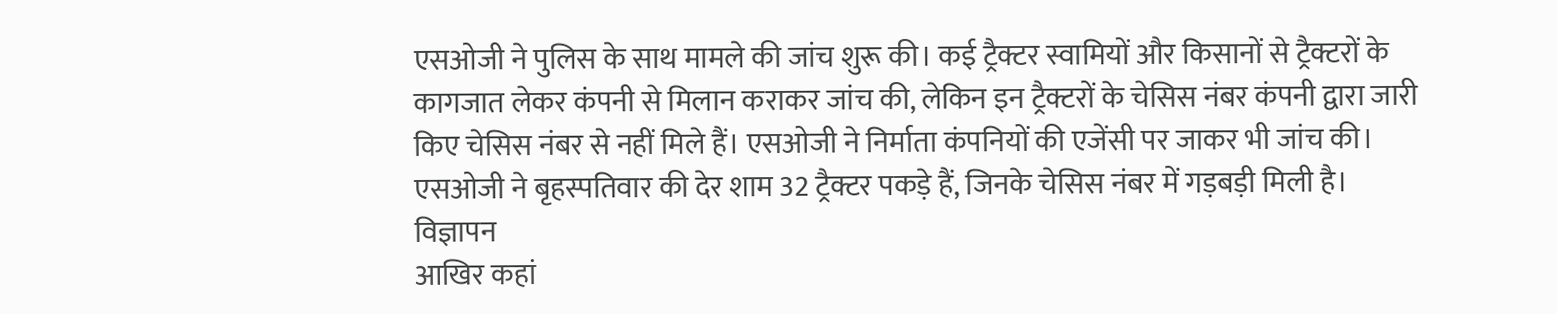एसओजी ने पुलिस के साथ मामले की जांच शुरू की। कई ट्रैक्टर स्वामियों और किसानों से ट्रैक्टरों के कागजात लेकर कंपनी से मिलान कराकर जांच की, लेकिन इन ट्रैक्टरों के चेसिस नंबर कंपनी द्वारा जारी किए चेसिस नंबर से नहीं मिले हैं। एसओजी ने निर्माता कंपनियों की एजेंसी पर जाकर भी जांच की। एसओजी ने बृहस्पतिवार की देर शाम 32 ट्रैक्टर पकड़े हैं, जिनके चेसिस नंबर में गड़बड़ी मिली है।
विज्ञापन
आखिर कहां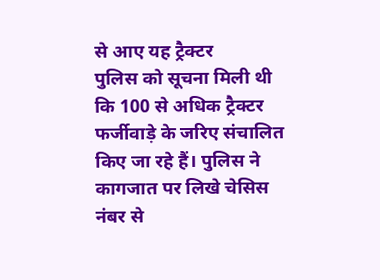से आए यह ट्रैक्टर
पुलिस को सूचना मिली थी कि 100 से अधिक ट्रैक्टर फर्जीवाड़े के जरिए संचालित किए जा रहे हैं। पुलिस ने कागजात पर लिखे चेसिस नंबर से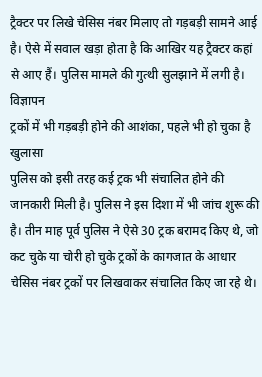ट्रैक्टर पर लिखे चेसिस नंबर मिलाए तो गड़बड़ी सामने आई है। ऐसे में सवाल खड़ा होता है कि आखिर यह ट्रैक्टर कहां से आए हैं। पुलिस मामले की गुत्थी सुलझाने में लगी है।
विज्ञापन
ट्रकों में भी गड़बड़ी होने की आशंका, पहले भी हो चुका है खुलासा
पुलिस को इसी तरह कई ट्रक भी संचालित होने की जानकारी मिली है। पुलिस ने इस दिशा में भी जांच शुरू की है। तीन माह पूर्व पुलिस ने ऐसे 30 ट्रक बरामद किए थे, जो कट चुके या चोरी हो चुके ट्रकों के कागजात के आधार चेसिस नंबर ट्रकों पर लिखवाकर संचालित किए जा रहे थे।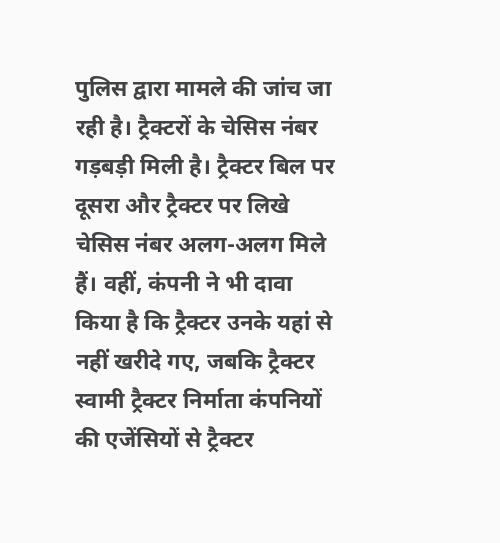पुलिस द्वारा मामले की जांच जा रही है। ट्रैक्टरों के चेसिस नंबर गड़बड़ी मिली है। ट्रैक्टर बिल पर दूसरा और ट्रैक्टर पर लिखे चेसिस नंबर अलग-अलग मिले हैं। वहीं, कंपनी ने भी दावा किया है कि ट्रैक्टर उनके यहां से नहीं खरीदे गए, जबकि ट्रैक्टर स्वामी ट्रैक्टर निर्माता कंपनियों की एजेंसियों से ट्रैक्टर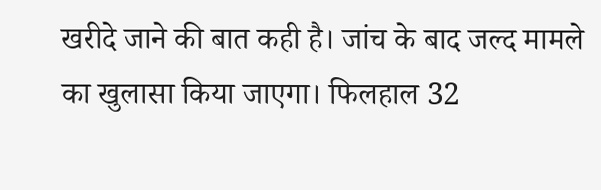खरीदे जाने की बात कही है। जांच के बाद जल्द मामले का खुलासा किया जाएगा। फिलहाल 32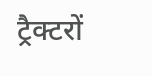ट्रैक्टरों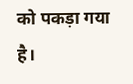को पकड़ा गया है।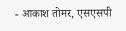- आकाश तोमर, एसएसपी